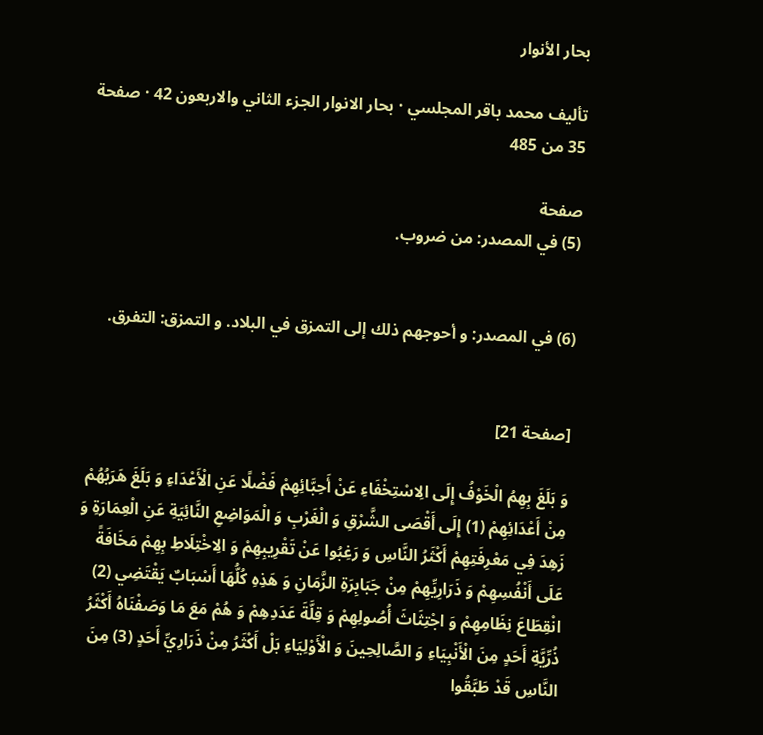بحار الأنوار

تأليف محمد باقر المجلسي · بحار الانوار الجزء الثاني والاربعون 42 · صفحة 35 من 485

صفحة
(5) في المصدر: من ضروب.


(6) في المصدر: و أحوجهم ذلك إلى التمزق في البلاد. و التمزق: التفرق.


[صفحة 21]

وَ بَلَغَ بِهِمُ الْخَوْفُ إِلَى الِاسْتِخْفَاءِ عَنْ أَحِبَّائِهِمْ فَضْلًا عَنِ الْأَعْدَاءِ وَ بَلَغَ هَرَبُهُمْ مِنْ أَعْدَائِهِمْ (1) إِلَى أَقْصَى الشَّرْقِ وَ الْغَرْبِ وَ الْمَوَاضِعِ النَّائِيَةِ عَنِ الْعِمَارَةِ وَ زَهِدَ فِي مَعْرِفَتِهِمْ أَكْثَرُ النَّاسِ وَ رَغِبُوا عَنْ تَقْرِيبِهِمْ وَ الِاخْتِلَاطِ بِهِمْ مَخَافَةً عَلَى أَنْفُسِهِمْ وَ ذَرَارِيِّهِمْ مِنْ جَبَابِرَةِ الزَّمَانِ وَ هَذِهِ كُلُّهَا أَسْبَابٌ يَقْتَضِي (2) انْقِطَاعَ نِظَامِهِمْ وَ اجْتِثَاثَ أُصُولِهِمْ وَ قِلَّةَ عَدَدِهِمْ وَ هُمْ مَعَ مَا وَصَفْنَاهُ أَكْثَرُ ذُرِّيَّةِ أَحَدٍ مِنَ الْأَنْبِيَاءِ وَ الصَّالِحِينَ وَ الْأَوْلِيَاءِ بَلْ أَكْثَرُ مِنْ ذَرَارِيِّ أَحَدٍ (3) مِنَ النَّاسِ قَدْ طَبَّقُوا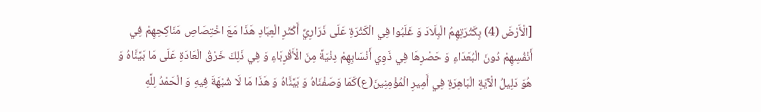[الْأَرْضَ (4) بِكَثْرَتِهِمُ الْبِلَادَ وَ غَلَبُوا فِي الْكَثْرَةِ عَلَى ذَرَارِيِّ أَكْثَرِ الْعِبَادِ هَذَا مَعَ اخْتِصَاصِ مَنَاكِحِهِمْ فِي أَنْفُسِهِمْ دُونَ الْبُعَدَاءِ وَ حَصْرِهَا فِي ذَوِي أَنْسَابِهِمْ دِنْيَةً مِنَ الْأَقْرِبَاءِ وَ فِي ذَلِكَ خَرْقُ الْعَادَةِ عَلَى مَا بَيَّنَّاهُ وَ هُوَ دَلِيلُ الْآيَةِ الْبَاهِرَةِ فِي أَمِيرِ الْمُؤْمِنِينَ(ع)كَمَا وَصَفْنَاهُ وَ بَيَّنَّاهُ وَ هَذَا مَا لَا شُبْهَةَ فِيهِ وَ الْحَمْدُ لِلَّهِ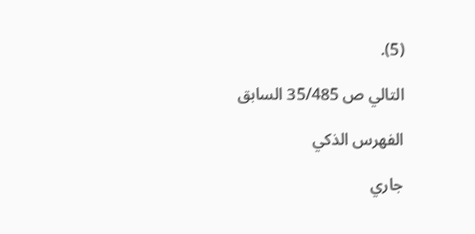(5).

التالي ص 35/485 السابق

الفهرس الذكي

جاري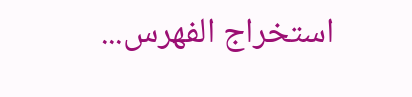استخراج الفهرس...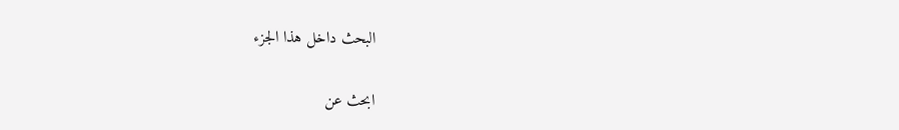البحث داخل هذا الجزء

ابحث عن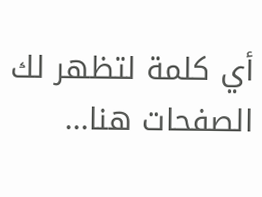أي كلمة لتظهر لك الصفحات هنا...